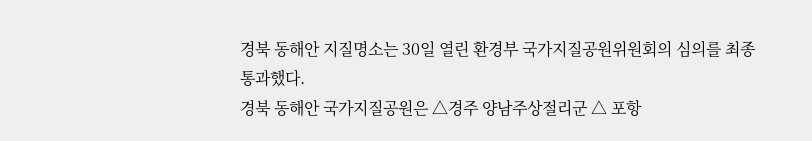경북 동해안 지질명소는 30일 열린 환경부 국가지질공원위원회의 심의를 최종 통과했다.
경북 동해안 국가지질공원은 △경주 양남주상절리군 △ 포항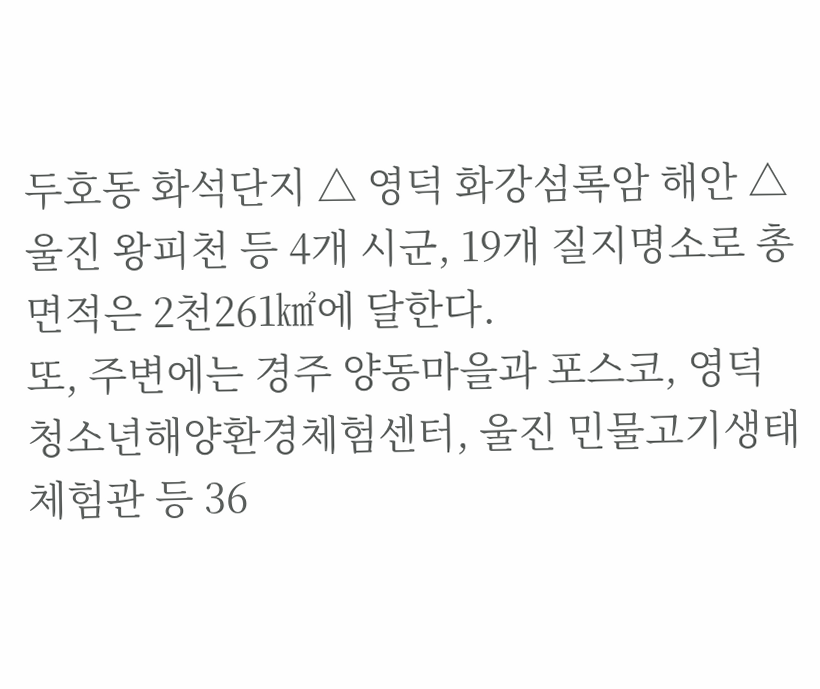두호동 화석단지 △ 영덕 화강섬록암 해안 △울진 왕피천 등 4개 시군, 19개 질지명소로 총면적은 2천261㎢에 달한다.
또, 주변에는 경주 양동마을과 포스코, 영덕 청소년해양환경체험센터, 울진 민물고기생태체험관 등 36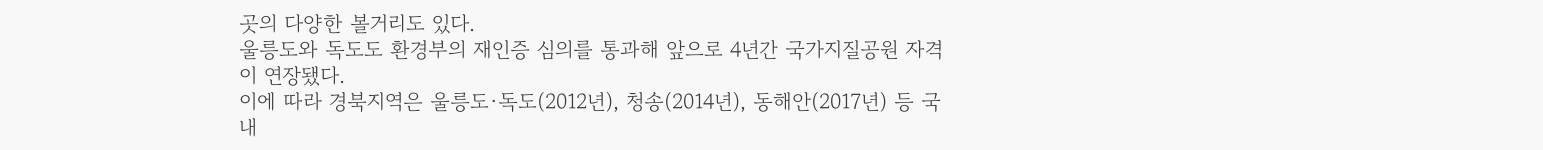곳의 다양한 볼거리도 있다.
울릉도와 독도도 환경부의 재인증 심의를 통과해 앞으로 4년간 국가지질공원 자격이 연장됐다.
이에 따라 경북지역은 울릉도·독도(2012년), 청송(2014년), 동해안(2017년) 등 국내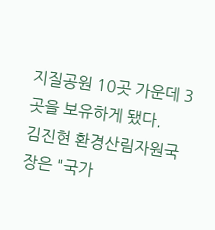지질공원 10곳 가운데 3곳을 보유하게 됐다.
김진현 환경산림자원국장은 "국가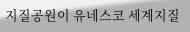지질공원이 유네스코 세계지질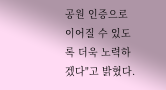공원 인증으로 이어질 수 있도록 더욱 노력하겠다"고 밝혔다.